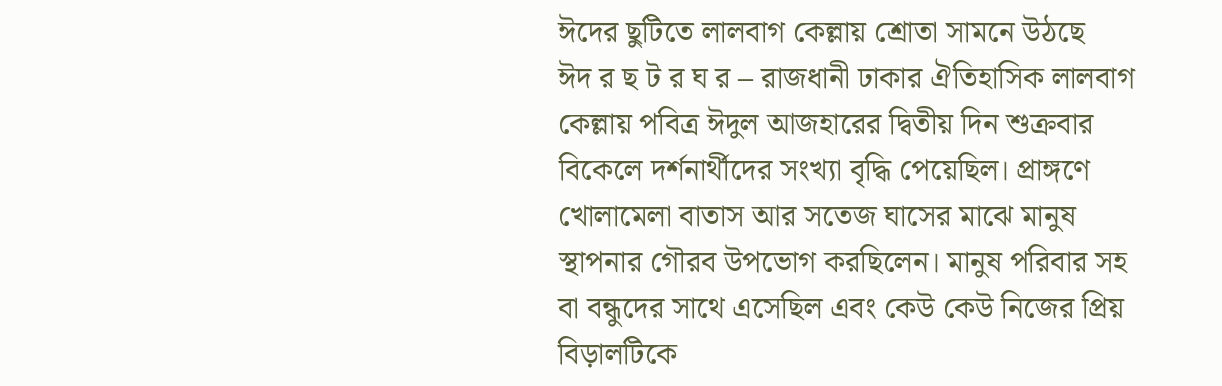ঈদের ছুটিতে লালবাগ কেল্লায় শ্রোতা সামনে উঠছে
ঈদ র ছ ট র ঘ র – রাজধানী ঢাকার ঐতিহাসিক লালবাগ কেল্লায় পবিত্র ঈদুল আজহারের দ্বিতীয় দিন শুক্রবার বিকেলে দর্শনার্থীদের সংখ্যা বৃদ্ধি পেয়েছিল। প্রাঙ্গণে খোলামেলা বাতাস আর সতেজ ঘাসের মাঝে মানুষ স্থাপনার গৌরব উপভোগ করছিলেন। মানুষ পরিবার সহ বা বন্ধুদের সাথে এসেছিল এবং কেউ কেউ নিজের প্রিয় বিড়ালটিকে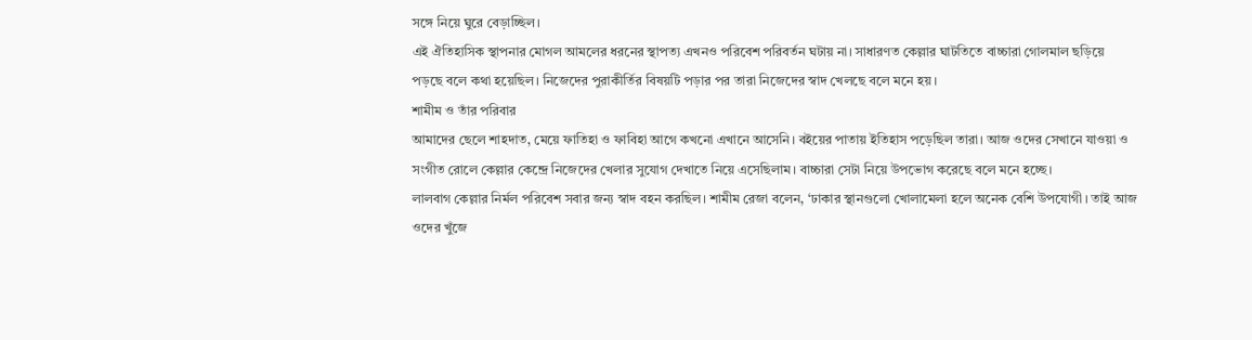সঙ্গে নিয়ে ঘুরে বেড়াচ্ছিল।
এই ঐতিহাসিক স্থাপনার মোগল আমলের ধরনের স্থাপত্য এখনও পরিবেশ পরিবর্তন ঘটায় না। সাধারণত কেল্লার ঘাটতিতে বাচ্চারা গোলমাল ছড়িয়ে পড়ছে বলে কথা হয়েছিল। নিজেদের পুরাকীর্তির বিষয়টি পড়ার পর তারা নিজেদের স্বাদ খেলছে বলে মনে হয়।
শামীম ও তাঁর পরিবার
আমাদের ছেলে শাহদাত, মেয়ে ফাতিহা ও ফাবিহা আগে কখনো এখানে আসেনি। বইয়ের পাতায় ইতিহাস পড়েছিল তারা। আজ ওদের সেখানে যাওয়া ও সংগীত রোলে কেল্লার কেন্দ্রে নিজেদের খেলার সুযোগ দেখাতে নিয়ে এসেছিলাম। বাচ্চারা সেটা নিয়ে উপভোগ করেছে বলে মনে হচ্ছে।
লালবাগ কেল্লার নির্মল পরিবেশ সবার জন্য স্বাদ বহন করছিল। শামীম রেজা বলেন, ‘ঢাকার স্থানগুলো খোলামেলা হলে অনেক বেশি উপযোগী। তাই আজ ওদের খুঁজে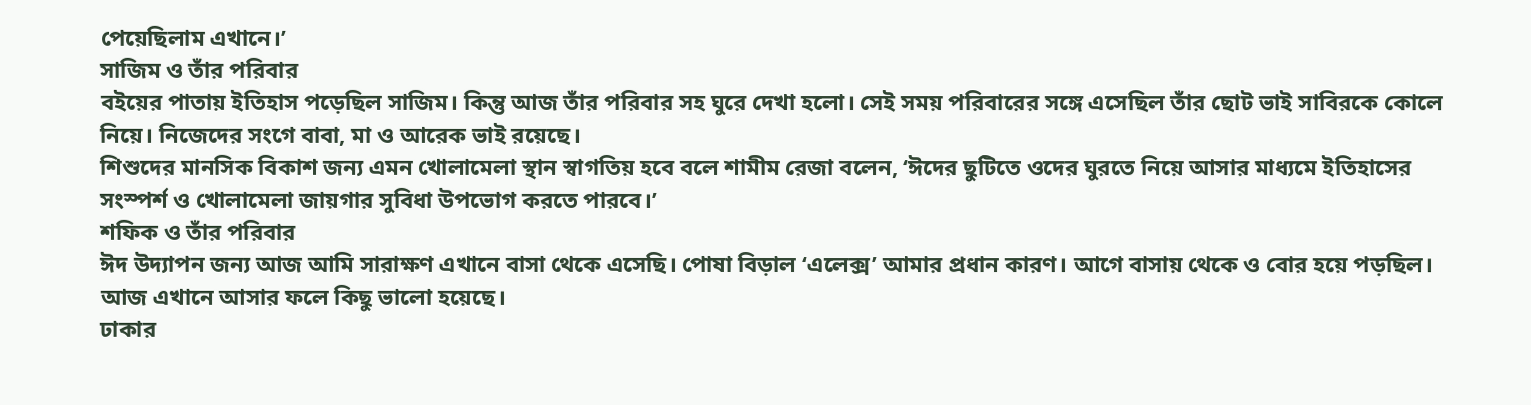পেয়েছিলাম এখানে।’
সাজিম ও তাঁর পরিবার
বইয়ের পাতায় ইতিহাস পড়েছিল সাজিম। কিন্তু আজ তাঁর পরিবার সহ ঘুরে দেখা হলো। সেই সময় পরিবারের সঙ্গে এসেছিল তাঁর ছোট ভাই সাবিরকে কোলে নিয়ে। নিজেদের সংগে বাবা, মা ও আরেক ভাই রয়েছে।
শিশুদের মানসিক বিকাশ জন্য এমন খোলামেলা স্থান স্বাগতিয় হবে বলে শামীম রেজা বলেন, ‘ঈদের ছুটিতে ওদের ঘুরতে নিয়ে আসার মাধ্যমে ইতিহাসের সংস্পর্শ ও খোলামেলা জায়গার সুবিধা উপভোগ করতে পারবে।’
শফিক ও তাঁর পরিবার
ঈদ উদ্যাপন জন্য আজ আমি সারাক্ষণ এখানে বাসা থেকে এসেছি। পোষা বিড়াল ‘এলেক্স’ আমার প্রধান কারণ। আগে বাসায় থেকে ও বোর হয়ে পড়ছিল। আজ এখানে আসার ফলে কিছু ভালো হয়েছে।
ঢাকার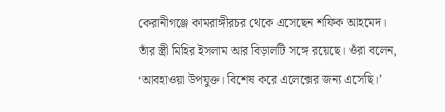কেরানীগঞ্জে কামরাঙ্গীরচর থেকে এসেছেন শফিক আহমেদ। তাঁর স্ত্রী মিহির ইসলাম আর বিড়ালটি সঙ্গে রয়েছে। ওঁরা বলেন, ‘আবহাওয়া উপযুক্ত। বিশেষ করে এলেক্সের জন্য এসেছি।’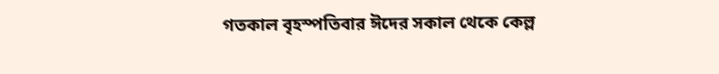গতকাল বৃহস্পতিবার ঈদের সকাল থেকে কেল্ল